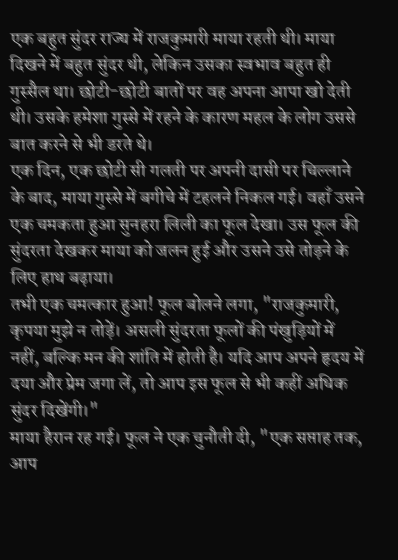एक बहुत सुंदर राज्य में राजकुमारी माया रहती थी। माया दिखने में बहुत सुंदर थी, लेकिन उसका स्वभाव बहुत ही गुस्सैल था। छोटी-छोटी बातों पर वह अपना आपा खो देती थी। उसके हमेशा गुस्से में रहने के कारण महल के लोग उससे बात करने से भी डरते थे।
एक दिन, एक छोटी सी गलती पर अपनी दासी पर चिल्लाने के बाद, माया गुस्से में बगीचे में टहलने निकल गई। वहाँ उसने एक चमकता हुआ सुनहरा लिली का फूल देखा। उस फूल की सुंदरता देखकर माया को जलन हुई और उसने उसे तोड़ने के लिए हाथ बढ़ाया।
तभी एक चमत्कार हुआ! फूल बोलने लगा, "राजकुमारी, कृपया मुझे न तोड़ें। असली सुंदरता फूलों की पंखुड़ियों में नहीं, बल्कि मन की शांति में होती है। यदि आप अपने हृदय में दया और प्रेम जगा लें, तो आप इस फूल से भी कहीं अधिक सुंदर दिखेंगी।"
माया हैरान रह गई। फूल ने एक चुनौती दी, "एक सप्ताह तक, आप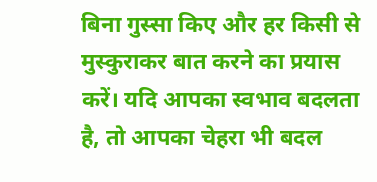बिना गुस्सा किए और हर किसी से मुस्कुराकर बात करने का प्रयास करें। यदि आपका स्वभाव बदलता है, तो आपका चेहरा भी बदल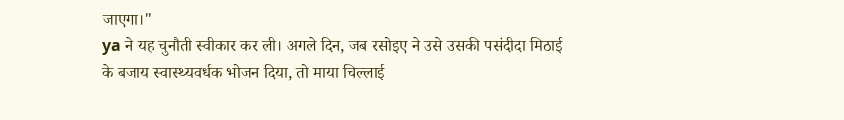जाएगा।"
ya ने यह चुनौती स्वीकार कर ली। अगले दिन, जब रसोइए ने उसे उसकी पसंदीदा मिठाई के बजाय स्वास्थ्यवर्धक भोजन दिया, तो माया चिल्लाई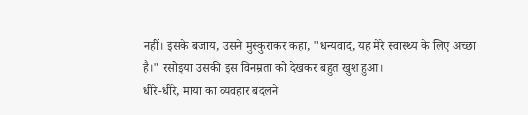नहीं। इसके बजाय, उसने मुस्कुराकर कहा, "धन्यवाद, यह मेरे स्वास्थ्य के लिए अच्छा है।" रसोइया उसकी इस विनम्रता को देखकर बहुत खुश हुआ।
धीरे-धीरे, माया का व्यवहार बदलने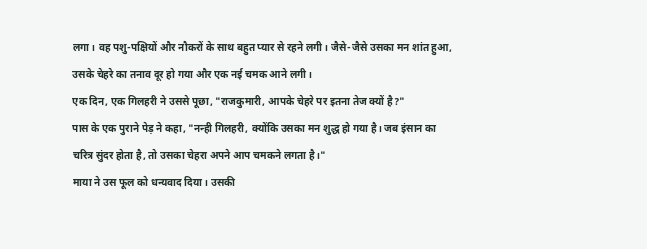लगा। वह पशु-पक्षियों और नौकरों के साथ बहुत प्यार से रहने लगी। जैसे-जैसे उसका मन शांत हुआ, उसके चेहरे का तनाव दूर हो गया और एक नई चमक आने लगी।
एक दिन, एक गिलहरी ने उससे पूछा, "राजकुमारी, आपके चेहरे पर इतना तेज क्यों है?"
पास के एक पुराने पेड़ ने कहा, "नन्ही गिलहरी, क्योंकि उसका मन शुद्ध हो गया है। जब इंसान का चरित्र सुंदर होता है, तो उसका चेहरा अपने आप चमकने लगता है।"
माया ने उस फूल को धन्यवाद दिया। उसकी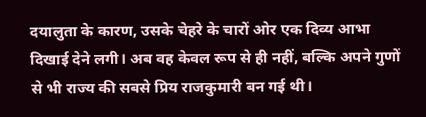दयालुता के कारण, उसके चेहरे के चारों ओर एक दिव्य आभा दिखाई देने लगी। अब वह केवल रूप से ही नहीं, बल्कि अपने गुणों से भी राज्य की सबसे प्रिय राजकुमारी बन गई थी।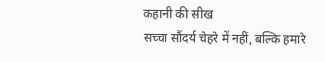कहानी की सीख
सच्चा सौंदर्य चेहरे में नहीं, बल्कि हमारे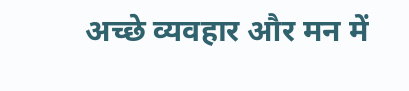अच्छे व्यवहार और मन में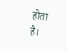होता है।